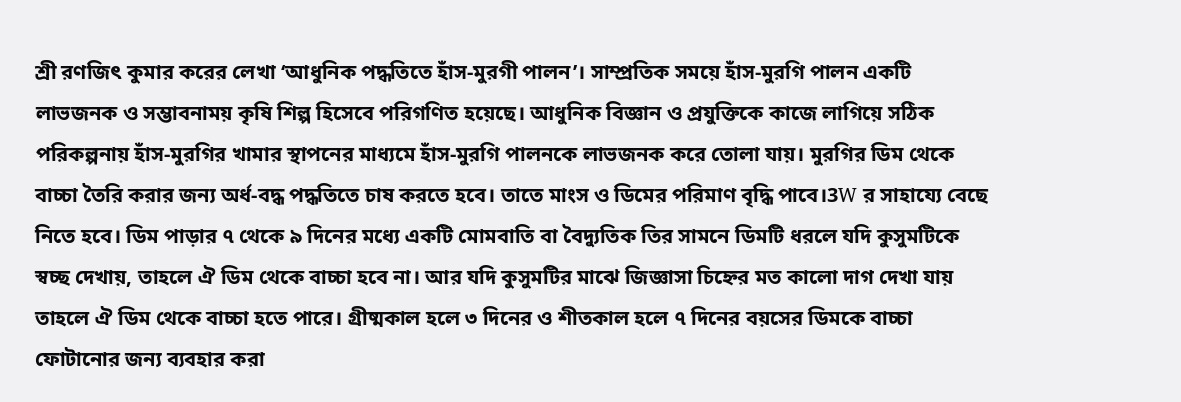শ্রী রণজিৎ কুমার করের লেখা ‘আধুনিক পদ্ধতিতে হাঁস-মুরগী পালন’। সাম্প্রতিক সময়ে হাঁস-মুরগি পালন একটি লাভজনক ও সম্ভাবনাময় কৃষি শিল্প হিসেবে পরিগণিত হয়েছে। আধুনিক বিজ্ঞান ও প্রযুক্তিকে কাজে লাগিয়ে সঠিক পরিকল্পনায় হাঁস-মুরগির খামার স্থাপনের মাধ্যমে হাঁস-মুরগি পালনকে লাভজনক করে তোলা যায়। মুরগির ডিম থেকে বাচ্চা তৈরি করার জন্য অর্ধ-বদ্ধ পদ্ধতিতে চাষ করতে হবে। তাতে মাংস ও ডিমের পরিমাণ বৃদ্ধি পাবে।3W র সাহায্যে বেছে নিতে হবে। ডিম পাড়ার ৭ থেকে ৯ দিনের মধ্যে একটি মোমবাতি বা বৈদ্যুতিক তির সামনে ডিমটি ধরলে যদি কুসুমটিকে স্বচ্ছ দেখায়, তাহলে ঐ ডিম থেকে বাচ্চা হবে না। আর যদি কুসুমটির মাঝে জিজ্ঞাসা চিহ্নের মত কালো দাগ দেখা যায় তাহলে ঐ ডিম থেকে বাচ্চা হতে পারে। গ্রীষ্মকাল হলে ৩ দিনের ও শীতকাল হলে ৭ দিনের বয়সের ডিমকে বাচ্চা ফোটানোর জন্য ব্যবহার করা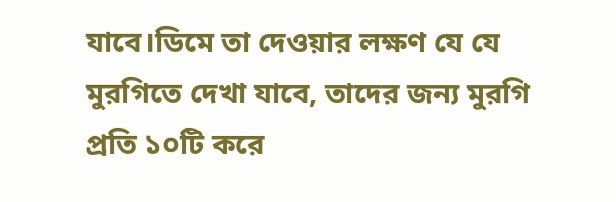যাবে।ডিমে তা দেওয়ার লক্ষণ যে যে মুরগিতে দেখা যাবে, তাদের জন্য মুরগি প্রতি ১০টি করে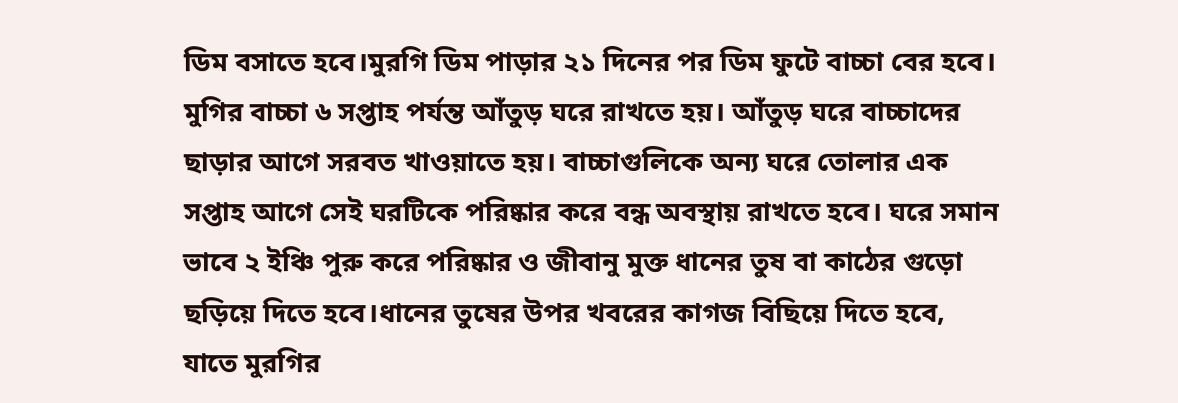ডিম বসাতে হবে।মুরগি ডিম পাড়ার ২১ দিনের পর ডিম ফুটে বাচ্চা বের হবে। মুগির বাচ্চা ৬ সপ্তাহ পর্যন্ত আঁতুড় ঘরে রাখতে হয়। আঁতুড় ঘরে বাচ্চাদের ছাড়ার আগে সরবত খাওয়াতে হয়। বাচ্চাগুলিকে অন্য ঘরে তোলার এক সপ্তাহ আগে সেই ঘরটিকে পরিষ্কার করে বন্ধ অবস্থায় রাখতে হবে। ঘরে সমান ভাবে ২ ইঞ্চি পুরু করে পরিষ্কার ও জীবানু মুক্ত ধানের তুষ বা কাঠের গুড়ো ছড়িয়ে দিতে হবে।ধানের তুষের উপর খবরের কাগজ বিছিয়ে দিতে হবে, যাতে মুরগির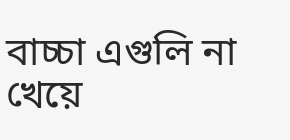বাচ্চা এগুলি না খেয়ে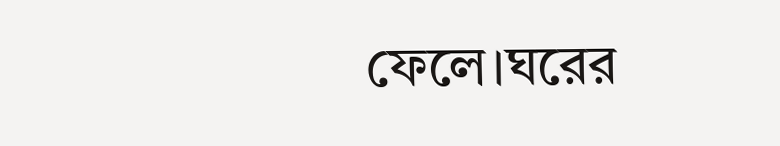ফেলে।ঘরের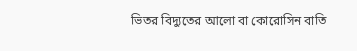ভিতর বিদ্যুতের আলো বা কোরোসিন বাতি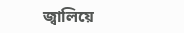জ্বালিয়ে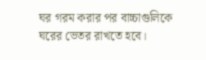ঘর গরম করার পর বাচ্চাগুলিকে ঘরের ভেতর রাখতে হবে।